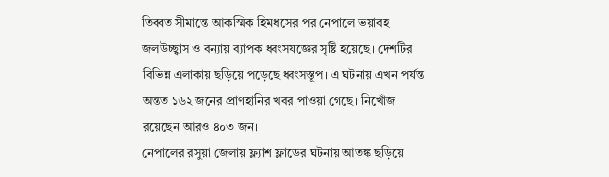তিব্বত সীমান্তে আকস্মিক হিমধসের পর নেপালে ভয়াবহ জলউচ্ছ্বাস ও বন্যায় ব্যাপক ধ্বংসযজ্ঞের সৃষ্টি হয়েছে। দেশটির বিভিন্ন এলাকায় ছড়িয়ে পড়েছে ধ্বংসস্তূপ। এ ঘটনায় এখন পর্যন্ত অন্তত ১৬২ জনের প্রাণহানির খবর পাওয়া গেছে। নিখোঁজ রয়েছেন আরও ৪০৩ জন।
নেপালের রসুয়া জেলায় ফ্ল্যাশ ফ্লাডের ঘটনায় আতঙ্ক ছড়িয়ে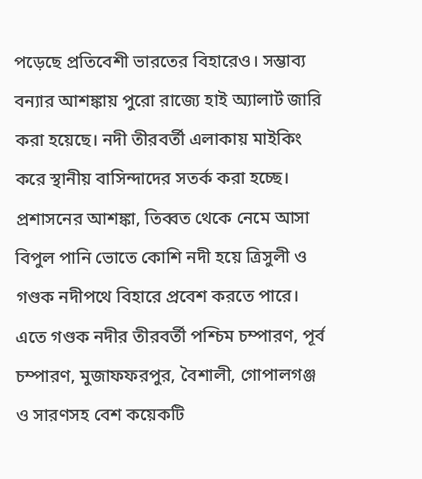পড়েছে প্রতিবেশী ভারতের বিহারেও। সম্ভাব্য বন্যার আশঙ্কায় পুরো রাজ্যে হাই অ্যালার্ট জারি করা হয়েছে। নদী তীরবর্তী এলাকায় মাইকিং করে স্থানীয় বাসিন্দাদের সতর্ক করা হচ্ছে।
প্রশাসনের আশঙ্কা, তিব্বত থেকে নেমে আসা বিপুল পানি ভোতে কোশি নদী হয়ে ত্রিসুলী ও গণ্ডক নদীপথে বিহারে প্রবেশ করতে পারে। এতে গণ্ডক নদীর তীরবর্তী পশ্চিম চম্পারণ, পূর্ব চম্পারণ, মুজাফফরপুর, বৈশালী, গোপালগঞ্জ ও সারণসহ বেশ কয়েকটি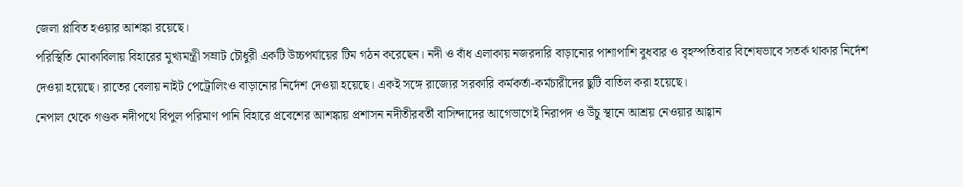জেলা প্লাবিত হওয়ার আশঙ্কা রয়েছে।
পরিস্থিতি মোকাবিলায় বিহারের মুখ্যমন্ত্রী সম্রাট চৌধুরী একটি উচ্চপর্যায়ের টিম গঠন করেছেন। নদী ও বাঁধ এলাকায় নজরদারি বাড়ানোর পাশাপাশি বুধবার ও বৃহস্পতিবার বিশেষভাবে সতর্ক থাকার নির্দেশ দেওয়া হয়েছে। রাতের বেলায় নাইট পেট্রোলিংও বাড়ানোর নির্দেশ দেওয়া হয়েছে। একই সঙ্গে রাজ্যের সরকারি কর্মকর্তা-কর্মচারীদের ছুটি বাতিল করা হয়েছে।
নেপাল থেকে গণ্ডক নদীপথে বিপুল পরিমাণ পানি বিহারে প্রবেশের আশঙ্কায় প্রশাসন নদীতীরবর্তী বাসিন্দাদের আগেভাগেই নিরাপদ ও উঁচু স্থানে আশ্রয় নেওয়ার আহ্বান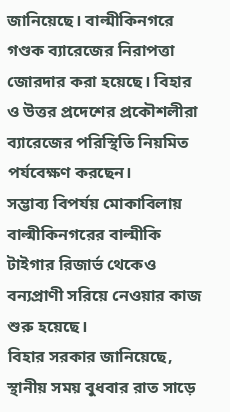জানিয়েছে। বাল্মীকিনগরে গণ্ডক ব্যারেজের নিরাপত্তা জোরদার করা হয়েছে। বিহার ও উত্তর প্রদেশের প্রকৌশলীরা ব্যারেজের পরিস্থিতি নিয়মিত পর্যবেক্ষণ করছেন।
সম্ভাব্য বিপর্যয় মোকাবিলায় বাল্মীকিনগরের বাল্মীকি টাইগার রিজার্ভ থেকেও বন্যপ্রাণী সরিয়ে নেওয়ার কাজ শুরু হয়েছে।
বিহার সরকার জানিয়েছে, স্থানীয় সময় বুধবার রাত সাড়ে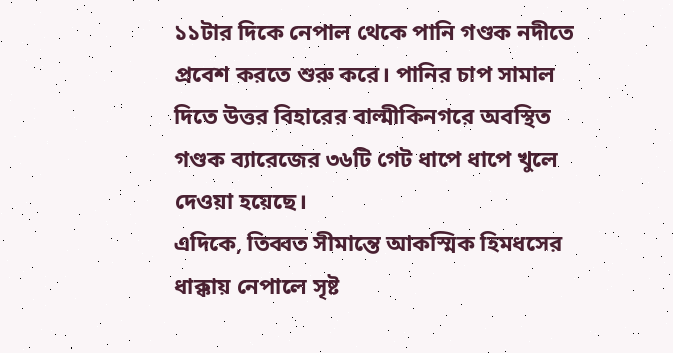১১টার দিকে নেপাল থেকে পানি গণ্ডক নদীতে প্রবেশ করতে শুরু করে। পানির চাপ সামাল দিতে উত্তর বিহারের বাল্মীকিনগরে অবস্থিত গণ্ডক ব্যারেজের ৩৬টি গেট ধাপে ধাপে খুলে দেওয়া হয়েছে।
এদিকে, তিব্বত সীমান্তে আকস্মিক হিমধসের ধাক্কায় নেপালে সৃষ্ট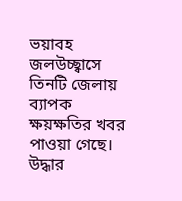ভয়াবহ জলউচ্ছ্বাসে তিনটি জেলায় ব্যাপক ক্ষয়ক্ষতির খবর পাওয়া গেছে। উদ্ধার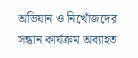অভিযান ও নিখোঁজদের সন্ধান কার্যক্রম অব্যাহত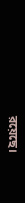রয়েছে।